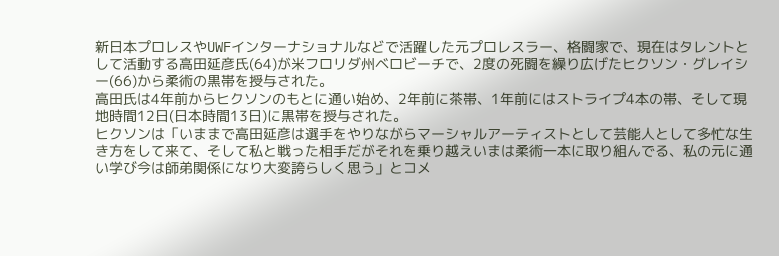新日本プロレスやUWFインターナショナルなどで活躍した元プロレスラー、格闘家で、現在はタレントとして活動する高田延彦氏(64)が米フロリダ州ベロビーチで、2度の死闘を繰り広げたヒクソン・グレイシー(66)から柔術の黒帯を授与された。
高田氏は4年前からヒクソンのもとに通い始め、2年前に茶帯、1年前にはストライプ4本の帯、そして現地時間12日(日本時間13日)に黒帯を授与された。
ヒクソンは「いままで高田延彦は選手をやりながらマーシャルアーティストとして芸能人として多忙な生き方をして来て、そして私と戦った相手だがそれを乗り越えいまは柔術一本に取り組んでる、私の元に通い学び今は師弟関係になり大変誇らしく思う」とコメ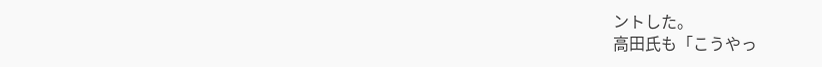ントした。
高田氏も「こうやっ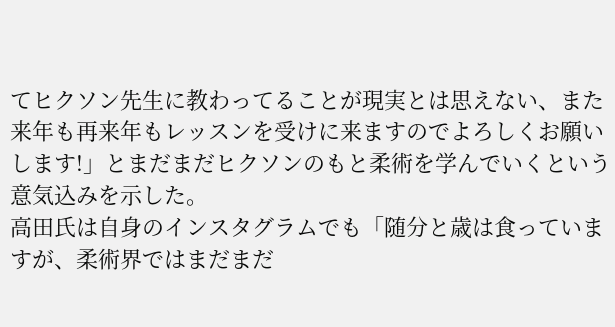てヒクソン先生に教わってることが現実とは思えない、また来年も再来年もレッスンを受けに来ますのでよろしくお願いします!」とまだまだヒクソンのもと柔術を学んでいくという意気込みを示した。
高田氏は自身のインスタグラムでも「随分と歳は食っていますが、柔術界ではまだまだ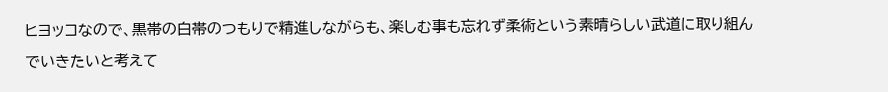ヒヨッコなので、黒帯の白帯のつもりで精進しながらも、楽しむ事も忘れず柔術という素晴らしい武道に取り組んでいきたいと考えて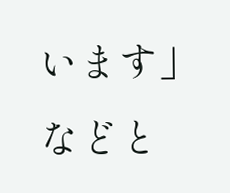います」などと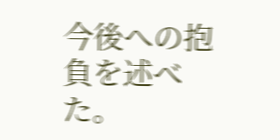今後への抱負を述べた。